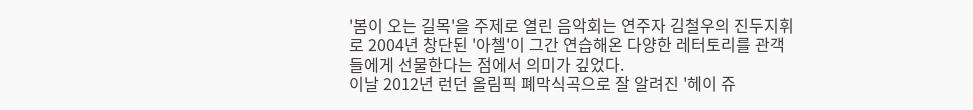'봄이 오는 길목'을 주제로 열린 음악회는 연주자 김철우의 진두지휘로 2004년 창단된 '아첼'이 그간 연습해온 다양한 레터토리를 관객들에게 선물한다는 점에서 의미가 깊었다.
이날 2012년 런던 올림픽 폐막식곡으로 잘 알려진 '헤이 쥬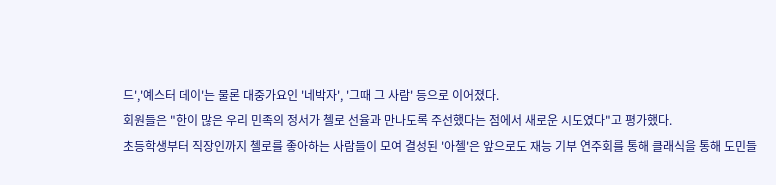드','예스터 데이'는 물론 대중가요인 '네박자', '그때 그 사람' 등으로 이어졌다.
회원들은 "한이 많은 우리 민족의 정서가 첼로 선율과 만나도록 주선했다는 점에서 새로운 시도였다"고 평가했다.
초등학생부터 직장인까지 첼로를 좋아하는 사람들이 모여 결성된 '아첼'은 앞으로도 재능 기부 연주회를 통해 클래식을 통해 도민들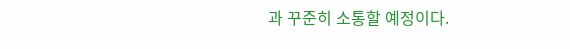과 꾸준히 소통할 예정이다.